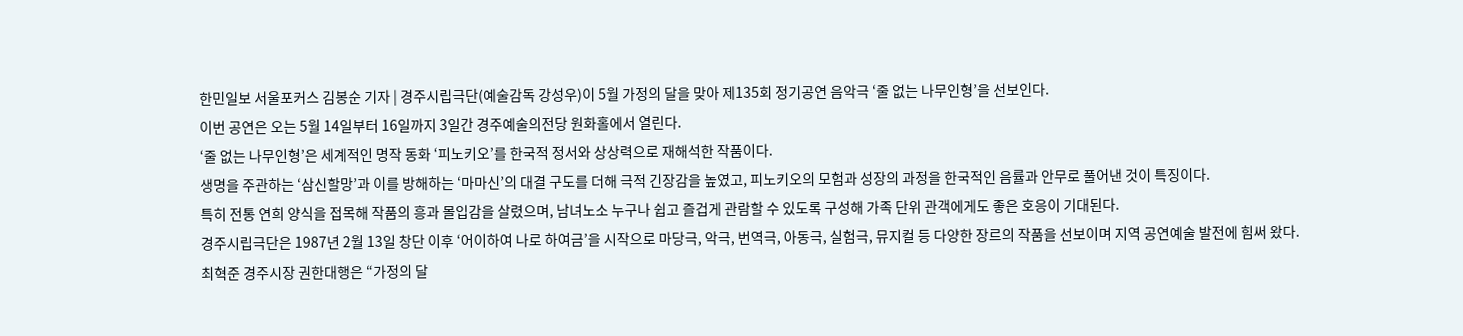한민일보 서울포커스 김봉순 기자 | 경주시립극단(예술감독 강성우)이 5월 가정의 달을 맞아 제135회 정기공연 음악극 ‘줄 없는 나무인형’을 선보인다.
이번 공연은 오는 5월 14일부터 16일까지 3일간 경주예술의전당 원화홀에서 열린다.
‘줄 없는 나무인형’은 세계적인 명작 동화 ‘피노키오’를 한국적 정서와 상상력으로 재해석한 작품이다.
생명을 주관하는 ‘삼신할망’과 이를 방해하는 ‘마마신’의 대결 구도를 더해 극적 긴장감을 높였고, 피노키오의 모험과 성장의 과정을 한국적인 음률과 안무로 풀어낸 것이 특징이다.
특히 전통 연희 양식을 접목해 작품의 흥과 몰입감을 살렸으며, 남녀노소 누구나 쉽고 즐겁게 관람할 수 있도록 구성해 가족 단위 관객에게도 좋은 호응이 기대된다.
경주시립극단은 1987년 2월 13일 창단 이후 ‘어이하여 나로 하여금’을 시작으로 마당극, 악극, 번역극, 아동극, 실험극, 뮤지컬 등 다양한 장르의 작품을 선보이며 지역 공연예술 발전에 힘써 왔다.
최혁준 경주시장 권한대행은 “가정의 달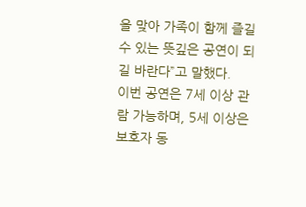을 맞아 가족이 함께 즐길 수 있는 뜻깊은 공연이 되길 바란다”고 말했다.
이번 공연은 7세 이상 관람 가능하며, 5세 이상은 보호자 동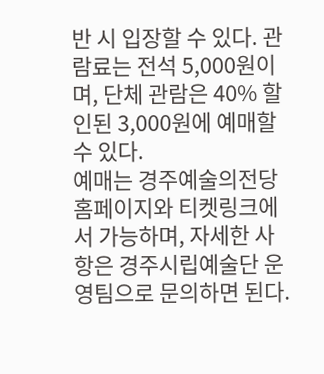반 시 입장할 수 있다. 관람료는 전석 5,000원이며, 단체 관람은 40% 할인된 3,000원에 예매할 수 있다.
예매는 경주예술의전당 홈페이지와 티켓링크에서 가능하며, 자세한 사항은 경주시립예술단 운영팀으로 문의하면 된다.